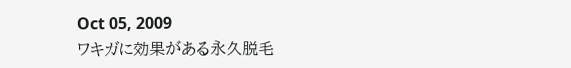Oct 05, 2009
ワキガに効果がある永久脱毛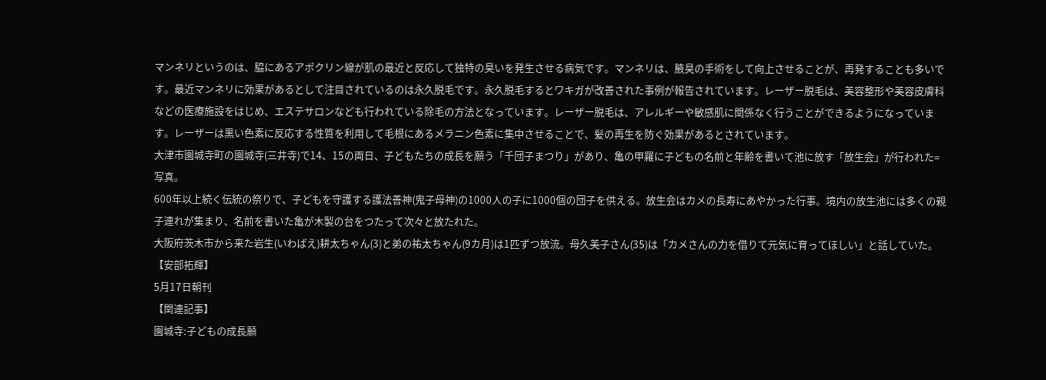マンネリというのは、脇にあるアポクリン線が肌の最近と反応して独特の臭いを発生させる病気です。マンネリは、腋臭の手術をして向上させることが、再発することも多いです。最近マンネリに効果があるとして注目されているのは永久脱毛です。永久脱毛するとワキガが改善された事例が報告されています。レーザー脱毛は、美容整形や美容皮膚科などの医療施設をはじめ、エステサロンなども行われている除毛の方法となっています。レーザー脱毛は、アレルギーや敏感肌に関係なく行うことができるようになっています。レーザーは黒い色素に反応する性質を利用して毛根にあるメラニン色素に集中させることで、髪の再生を防ぐ効果があるとされています。
大津市園城寺町の園城寺(三井寺)で14、15の両日、子どもたちの成長を願う「千団子まつり」があり、亀の甲羅に子どもの名前と年齢を書いて池に放す「放生会」が行われた=写真。
600年以上続く伝統の祭りで、子どもを守護する護法善神(鬼子母神)の1000人の子に1000個の団子を供える。放生会はカメの長寿にあやかった行事。境内の放生池には多くの親子連れが集まり、名前を書いた亀が木製の台をつたって次々と放たれた。
大阪府茨木市から来た岩生(いわばえ)耕太ちゃん(3)と弟の祐太ちゃん(9カ月)は1匹ずつ放流。母久美子さん(35)は「カメさんの力を借りて元気に育ってほしい」と話していた。【安部拓輝】
5月17日朝刊
【関連記事】
園城寺:子どもの成長願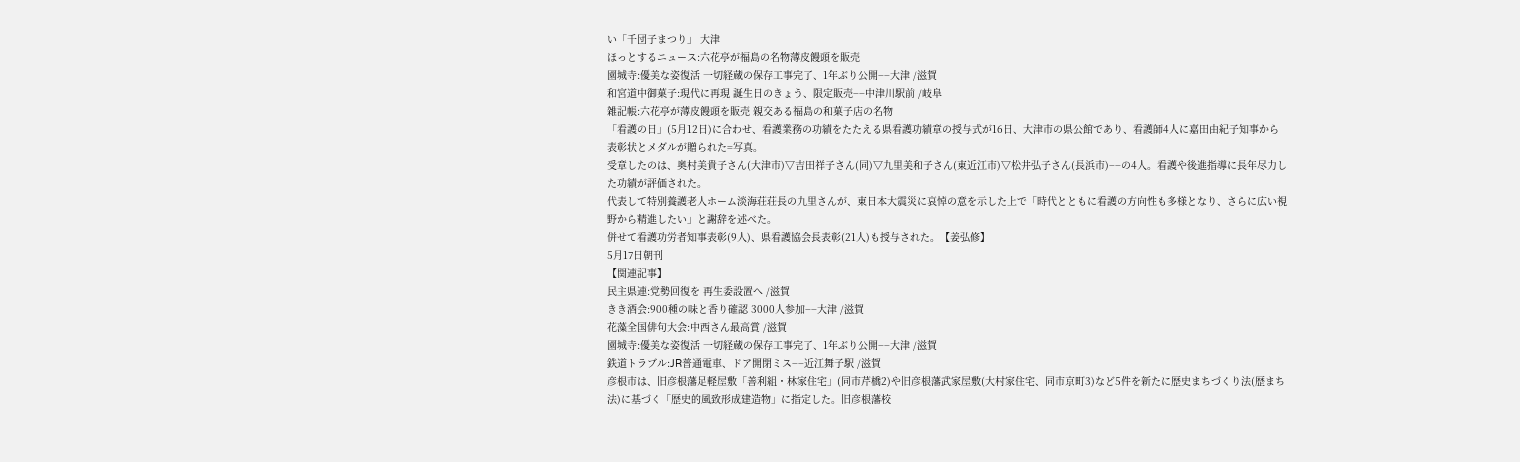い「千団子まつり」 大津
ほっとするニュース:六花亭が福島の名物薄皮饅頭を販売
園城寺:優美な姿復活 一切経蔵の保存工事完了、1年ぶり公開−−大津 /滋賀
和宮道中御菓子:現代に再現 誕生日のきょう、限定販売−−中津川駅前 /岐阜
雑記帳:六花亭が薄皮饅頭を販売 親交ある福島の和菓子店の名物
「看護の日」(5月12日)に合わせ、看護業務の功績をたたえる県看護功績章の授与式が16日、大津市の県公館であり、看護師4人に嘉田由紀子知事から表彰状とメダルが贈られた=写真。
受章したのは、奥村美貴子さん(大津市)▽吉田祥子さん(同)▽九里美和子さん(東近江市)▽松井弘子さん(長浜市)−−の4人。看護や後進指導に長年尽力した功績が評価された。
代表して特別養護老人ホーム淡海荘荘長の九里さんが、東日本大震災に哀悼の意を示した上で「時代とともに看護の方向性も多様となり、さらに広い視野から精進したい」と謝辞を述べた。
併せて看護功労者知事表彰(9人)、県看護協会長表彰(21人)も授与された。【姜弘修】
5月17日朝刊
【関連記事】
民主県連:党勢回復を 再生委設置へ /滋賀
きき酒会:900種の味と香り確認 3000人参加−−大津 /滋賀
花藻全国俳句大会:中西さん最高賞 /滋賀
園城寺:優美な姿復活 一切経蔵の保存工事完了、1年ぶり公開−−大津 /滋賀
鉄道トラブル:JR普通電車、ドア開閉ミス−−近江舞子駅 /滋賀
彦根市は、旧彦根藩足軽屋敷「善利組・林家住宅」(同市芹橋2)や旧彦根藩武家屋敷(大村家住宅、同市京町3)など5件を新たに歴史まちづくり法(歴まち法)に基づく「歴史的風致形成建造物」に指定した。旧彦根藩校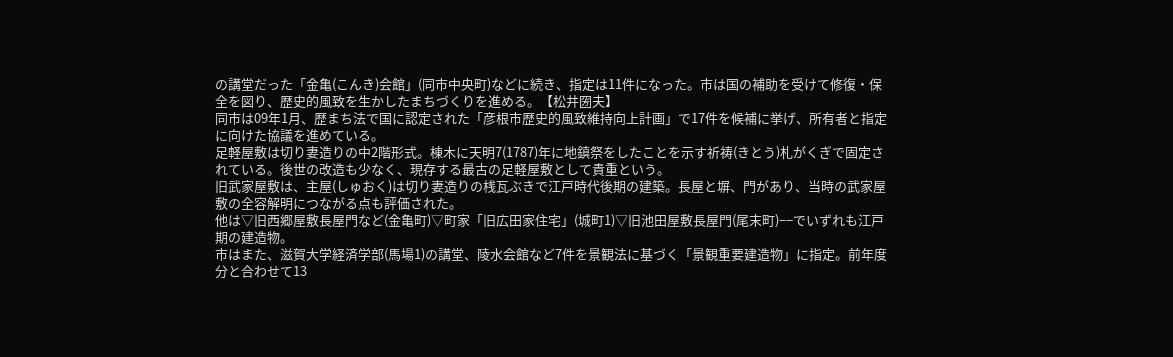の講堂だった「金亀(こんき)会館」(同市中央町)などに続き、指定は11件になった。市は国の補助を受けて修復・保全を図り、歴史的風致を生かしたまちづくりを進める。【松井圀夫】
同市は09年1月、歴まち法で国に認定された「彦根市歴史的風致維持向上計画」で17件を候補に挙げ、所有者と指定に向けた協議を進めている。
足軽屋敷は切り妻造りの中2階形式。棟木に天明7(1787)年に地鎮祭をしたことを示す祈祷(きとう)札がくぎで固定されている。後世の改造も少なく、現存する最古の足軽屋敷として貴重という。
旧武家屋敷は、主屋(しゅおく)は切り妻造りの桟瓦ぶきで江戸時代後期の建築。長屋と塀、門があり、当時の武家屋敷の全容解明につながる点も評価された。
他は▽旧西郷屋敷長屋門など(金亀町)▽町家「旧広田家住宅」(城町1)▽旧池田屋敷長屋門(尾末町)−−でいずれも江戸期の建造物。
市はまた、滋賀大学経済学部(馬場1)の講堂、陵水会館など7件を景観法に基づく「景観重要建造物」に指定。前年度分と合わせて13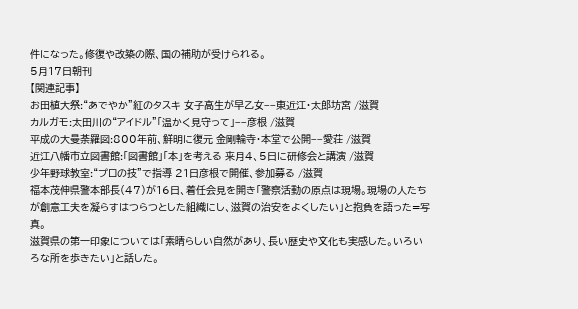件になった。修復や改築の際、国の補助が受けられる。
5月17日朝刊
【関連記事】
お田植大祭:“あでやか”紅のタスキ 女子高生が早乙女−−東近江・太郎坊宮 /滋賀
カルガモ:太田川の“アイドル”「温かく見守って」−−彦根 /滋賀
平成の大曼荼羅図:800年前、鮮明に復元 金剛輪寺・本堂で公開−−愛荘 /滋賀
近江八幡市立図書館:「図書館」「本」を考える 来月4、5日に研修会と講演 /滋賀
少年野球教室:“プロの技”で指導 21日彦根で開催、参加募る /滋賀
福本茂伸県警本部長(47)が16日、着任会見を開き「警察活動の原点は現場。現場の人たちが創意工夫を凝らすはつらつとした組織にし、滋賀の治安をよくしたい」と抱負を語った=写真。
滋賀県の第一印象については「素晴らしい自然があり、長い歴史や文化も実感した。いろいろな所を歩きたい」と話した。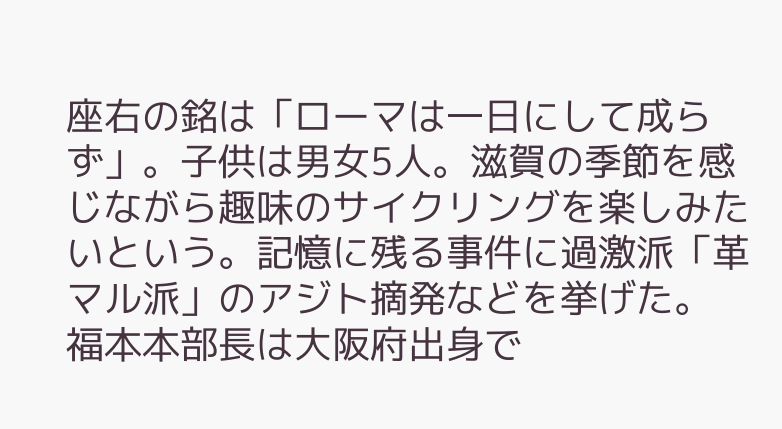座右の銘は「ローマは一日にして成らず」。子供は男女5人。滋賀の季節を感じながら趣味のサイクリングを楽しみたいという。記憶に残る事件に過激派「革マル派」のアジト摘発などを挙げた。
福本本部長は大阪府出身で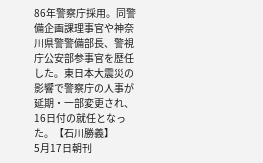86年警察庁採用。同警備企画課理事官や神奈川県警警備部長、警視庁公安部参事官を歴任した。東日本大震災の影響で警察庁の人事が延期・一部変更され、16日付の就任となった。【石川勝義】
5月17日朝刊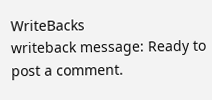WriteBacks
writeback message: Ready to post a comment.